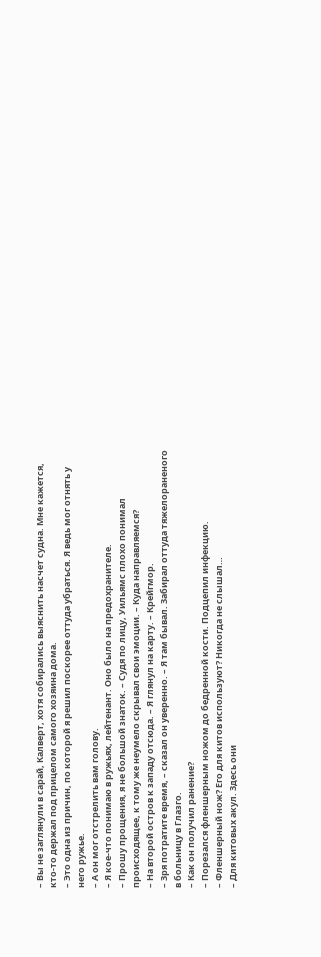– Вы не заглянули в сарай, Калверт, хотя собирались выяснить насчет судна. Мне кажется, кто-то держал под прицелом самого хозяина дома.
– Это одна из причин, по которой я решил поскорее оттуда убраться. Я ведь мог отнять у него ружье.
– А он мог отстрелить вам голову.
– Я кое-что понимаю в ружьях, лейтенант. Оно было на предохранителе.
– Прошу прощения, я не большой знаток. – Судя по лицу, Уильямс плохо понимал происходящее, к тому же неумело скрывал свои эмоции. – Куда направляемся?
– На второй остров к западу отсюда. – Я глянул на карту. – Крейгмор.
– Зря потратите время, – сказал он уверенно. – Я там бывал. Забирал оттуда тяжелораненого в больницу в Глазго.
– Как он получил ранение?
– Порезался фленшерным ножом до бедренной кости. Подцепил инфекцию.
– Фленшерный нож? Его для китов используют? Никогда не слышал…
– Для китовых акул. Здесь они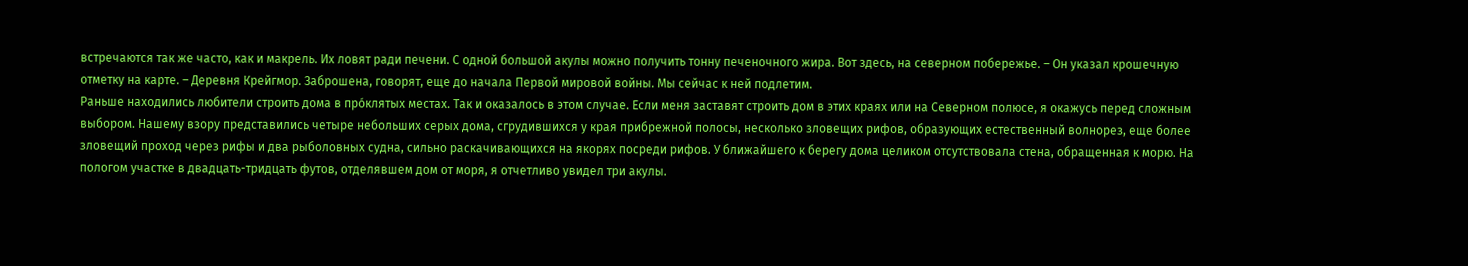встречаются так же часто, как и макрель. Их ловят ради печени. С одной большой акулы можно получить тонну печеночного жира. Вот здесь, на северном побережье. – Он указал крошечную отметку на карте. – Деревня Крейгмор. Заброшена, говорят, еще до начала Первой мировой войны. Мы сейчас к ней подлетим.
Раньше находились любители строить дома в прóклятых местах. Так и оказалось в этом случае. Если меня заставят строить дом в этих краях или на Северном полюсе, я окажусь перед сложным выбором. Нашему взору представились четыре небольших серых дома, сгрудившихся у края прибрежной полосы, несколько зловещих рифов, образующих естественный волнорез, еще более зловещий проход через рифы и два рыболовных судна, сильно раскачивающихся на якорях посреди рифов. У ближайшего к берегу дома целиком отсутствовала стена, обращенная к морю. На пологом участке в двадцать-тридцать футов, отделявшем дом от моря, я отчетливо увидел три акулы.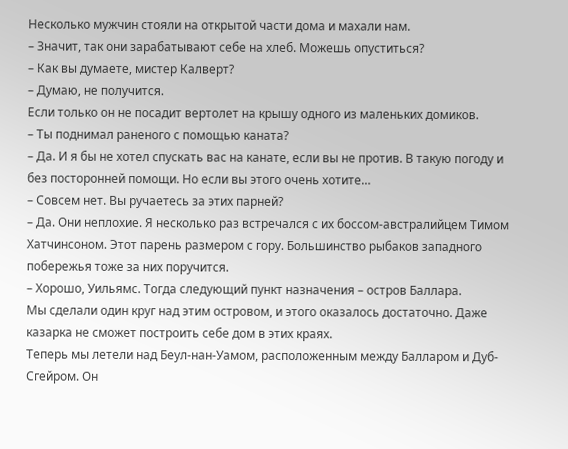Несколько мужчин стояли на открытой части дома и махали нам.
– Значит, так они зарабатывают себе на хлеб. Можешь опуститься?
– Как вы думаете, мистер Калверт?
– Думаю, не получится.
Если только он не посадит вертолет на крышу одного из маленьких домиков.
– Ты поднимал раненого с помощью каната?
– Да. И я бы не хотел спускать вас на канате, если вы не против. В такую погоду и без посторонней помощи. Но если вы этого очень хотите…
– Совсем нет. Вы ручаетесь за этих парней?
– Да. Они неплохие. Я несколько раз встречался с их боссом-австралийцем Тимом Хатчинсоном. Этот парень размером с гору. Большинство рыбаков западного побережья тоже за них поручится.
– Хорошо, Уильямс. Тогда следующий пункт назначения – остров Баллара.
Мы сделали один круг над этим островом, и этого оказалось достаточно. Даже казарка не сможет построить себе дом в этих краях.
Теперь мы летели над Беул-нан-Уамом, расположенным между Балларом и Дуб-Сгейром. Он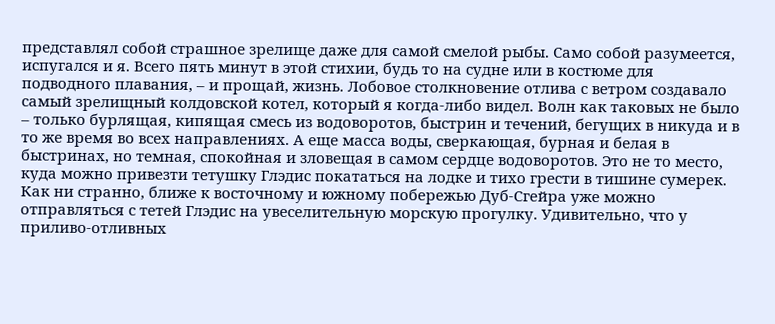представлял собой страшное зрелище даже для самой смелой рыбы. Само собой разумеется, испугался и я. Всего пять минут в этой стихии, будь то на судне или в костюме для подводного плавания, – и прощай, жизнь. Лобовое столкновение отлива с ветром создавало самый зрелищный колдовской котел, который я когда-либо видел. Волн как таковых не было – только бурлящая, кипящая смесь из водоворотов, быстрин и течений, бегущих в никуда и в то же время во всех направлениях. А еще масса воды, сверкающая, бурная и белая в быстринах, но темная, спокойная и зловещая в самом сердце водоворотов. Это не то место, куда можно привезти тетушку Глэдис покататься на лодке и тихо грести в тишине сумерек.
Как ни странно, ближе к восточному и южному побережью Дуб-Сгейра уже можно отправляться с тетей Глэдис на увеселительную морскую прогулку. Удивительно, что у приливо-отливных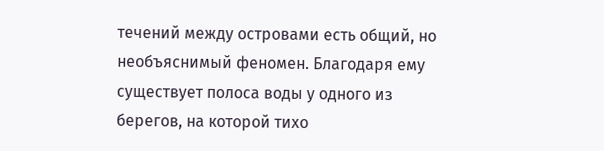течений между островами есть общий, но необъяснимый феномен. Благодаря ему существует полоса воды у одного из берегов, на которой тихо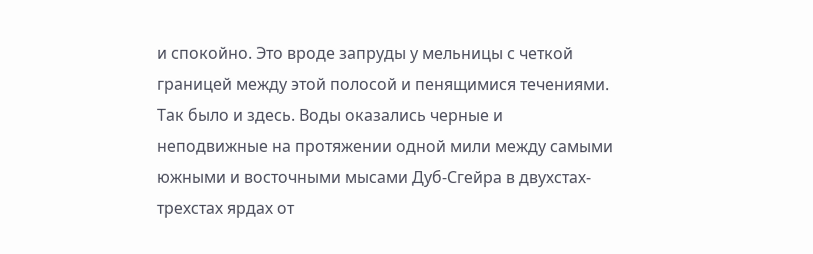и спокойно. Это вроде запруды у мельницы с четкой границей между этой полосой и пенящимися течениями. Так было и здесь. Воды оказались черные и неподвижные на протяжении одной мили между самыми южными и восточными мысами Дуб-Сгейра в двухстах-трехстах ярдах от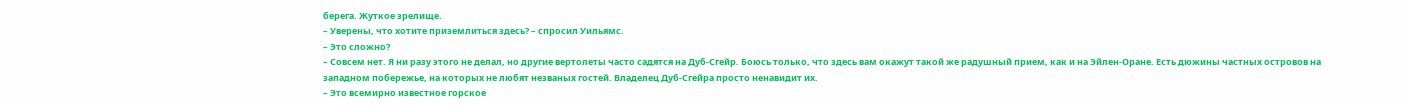берега. Жуткое зрелище.
– Уверены, что хотите приземлиться здесь? – спросил Уильямс.
– Это сложно?
– Совсем нет. Я ни разу этого не делал, но другие вертолеты часто садятся на Дуб-Сгейр. Боюсь только, что здесь вам окажут такой же радушный прием, как и на Эйлен-Оране. Есть дюжины частных островов на западном побережье, на которых не любят незваных гостей. Владелец Дуб-Сгейра просто ненавидит их.
– Это всемирно известное горское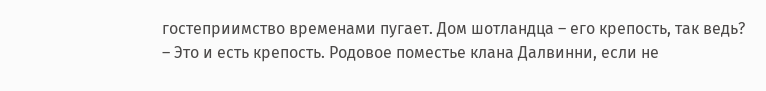гостеприимство временами пугает. Дом шотландца – его крепость, так ведь?
– Это и есть крепость. Родовое поместье клана Далвинни, если не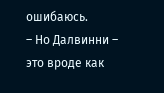ошибаюсь.
– Но Далвинни – это вроде как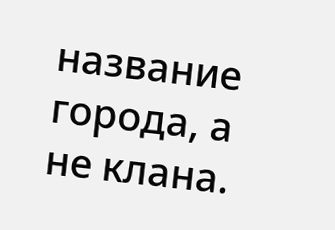название города, а не клана.